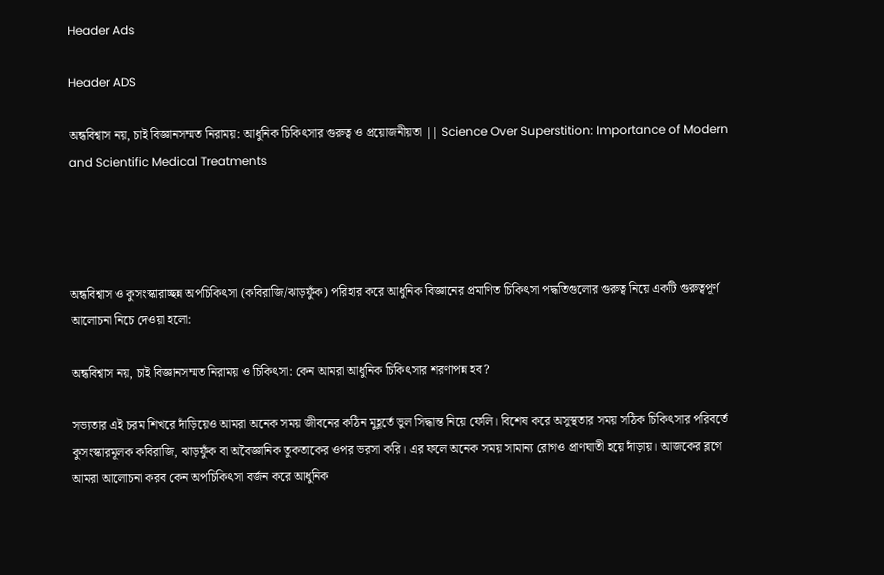Header Ads

Header ADS

অন্ধবিশ্বাস নয়, চাই বিজ্ঞানসম্মত নিরাময়: আধুনিক চিকিৎসার গুরুত্ব ও প্রয়োজনীয়তা || Science Over Superstition: Importance of Modern and Scientific Medical Treatments




অন্ধবিশ্বাস ও কুসংস্কারাচ্ছন্ন অপচিকিৎসা (কবিরাজি/ঝাড়ফুঁক) পরিহার করে আধুনিক বিজ্ঞানের প্রমাণিত চিকিৎসা পদ্ধতিগুলোর গুরুত্ব নিয়ে একটি গুরুত্বপূর্ণ আলোচনা নিচে দেওয়া হলো:

অন্ধবিশ্বাস নয়, চাই বিজ্ঞানসম্মত নিরাময় ও চিকিৎসা: কেন আমরা আধুনিক চিকিৎসার শরণাপন্ন হব?

সভ্যতার এই চরম শিখরে দাঁড়িয়েও আমরা অনেক সময় জীবনের কঠিন মুহূর্তে ভুল সিদ্ধান্ত নিয়ে ফেলি। বিশেষ করে অসুস্থতার সময় সঠিক চিকিৎসার পরিবর্তে কুসংস্কারমূলক কবিরাজি, ঝাড়ফুঁক বা অবৈজ্ঞানিক তুকতাকের ওপর ভরসা করি। এর ফলে অনেক সময় সামান্য রোগও প্রাণঘাতী হয়ে দাঁড়ায়। আজকের ব্লগে আমরা আলোচনা করব কেন অপচিকিৎসা বর্জন করে আধুনিক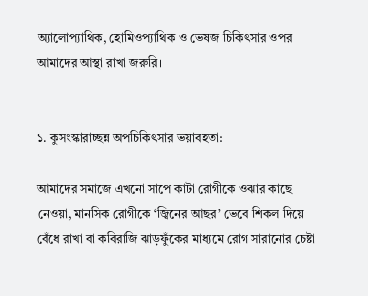অ্যালোপ্যাথিক, হোমিওপ্যাথিক ও ভেষজ চিকিৎসার ওপর আমাদের আস্থা রাখা জরুরি।


১. কুসংস্কারাচ্ছন্ন অপচিকিৎসার ভয়াবহতা:

আমাদের সমাজে এখনো সাপে কাটা রোগীকে ওঝার কাছে নেওয়া, মানসিক রোগীকে ‘জ্বিনের আছর’ ভেবে শিকল দিয়ে বেঁধে রাখা বা কবিরাজি ঝাড়ফুঁকের মাধ্যমে রোগ সারানোর চেষ্টা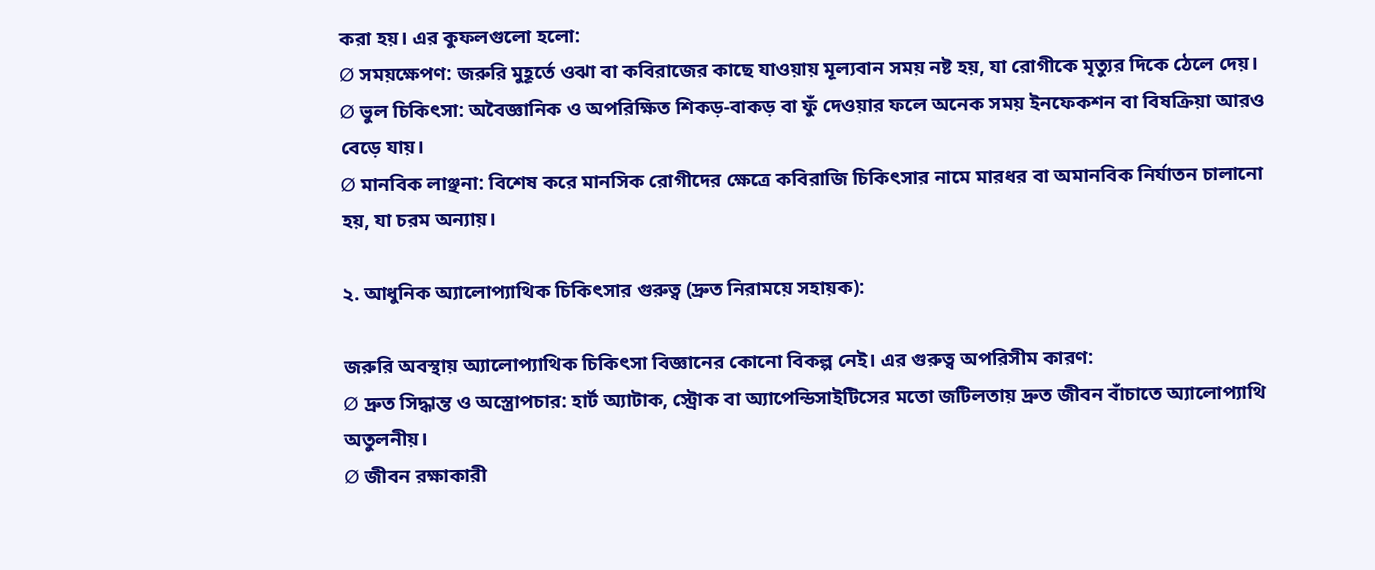করা হয়। এর কুফলগুলো হলো:
Ø সময়ক্ষেপণ: জরুরি মুহূর্তে ওঝা বা কবিরাজের কাছে যাওয়ায় মূল্যবান সময় নষ্ট হয়, যা রোগীকে মৃত্যুর দিকে ঠেলে দেয়।
Ø ভুল চিকিৎসা: অবৈজ্ঞানিক ও অপরিক্ষিত শিকড়-বাকড় বা ফুঁ দেওয়ার ফলে অনেক সময় ইনফেকশন বা বিষক্রিয়া আরও বেড়ে যায়।
Ø মানবিক লাঞ্ছনা: বিশেষ করে মানসিক রোগীদের ক্ষেত্রে কবিরাজি চিকিৎসার নামে মারধর বা অমানবিক নির্যাতন চালানো হয়, যা চরম অন্যায়।

২. আধুনিক অ্যালোপ্যাথিক চিকিৎসার গুরুত্ব (দ্রুত নিরাময়ে সহায়ক):

জরুরি অবস্থায় অ্যালোপ্যাথিক চিকিৎসা বিজ্ঞানের কোনো বিকল্প নেই। এর গুরুত্ব অপরিসীম কারণ:
Ø দ্রুত সিদ্ধান্ত ও অস্ত্রোপচার: হার্ট অ্যাটাক, স্ট্রোক বা অ্যাপেন্ডিসাইটিসের মতো জটিলতায় দ্রুত জীবন বাঁচাতে অ্যালোপ্যাথি অতুলনীয়।
Ø জীবন রক্ষাকারী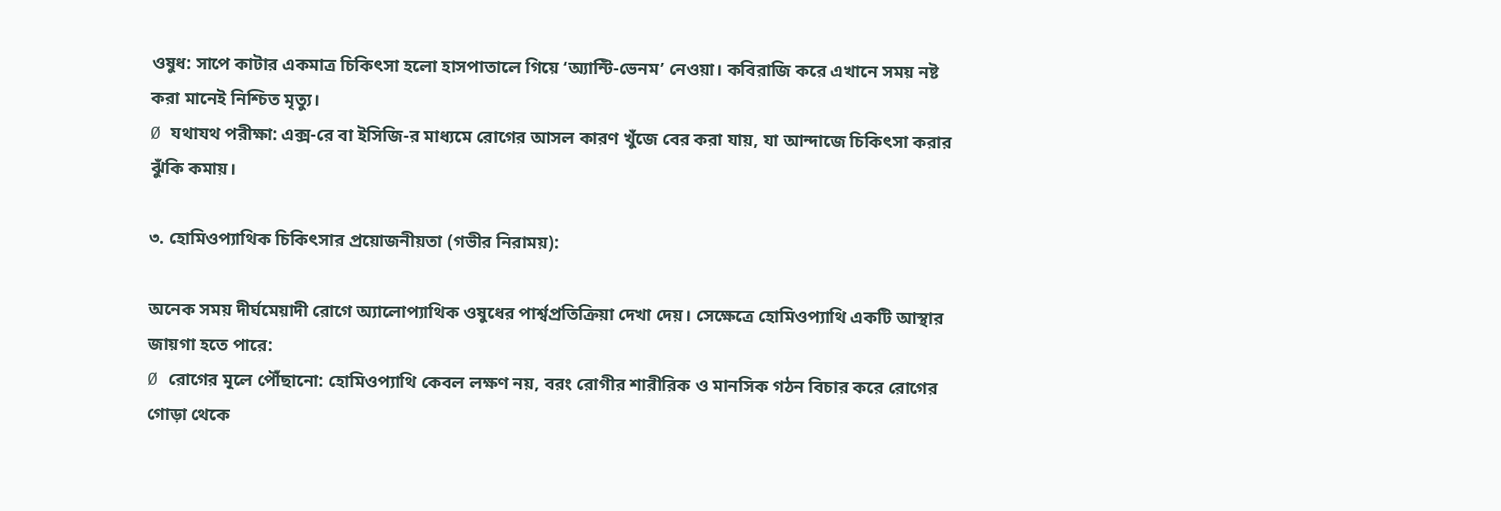ওষুধ: সাপে কাটার একমাত্র চিকিৎসা হলো হাসপাতালে গিয়ে ‘অ্যান্টি-ভেনম’ নেওয়া। কবিরাজি করে এখানে সময় নষ্ট করা মানেই নিশ্চিত মৃত্যু।
Ø যথাযথ পরীক্ষা: এক্স-রে বা ইসিজি-র মাধ্যমে রোগের আসল কারণ খুঁজে বের করা যায়, যা আন্দাজে চিকিৎসা করার ঝুঁকি কমায়।

৩. হোমিওপ্যাথিক চিকিৎসার প্রয়োজনীয়তা (গভীর নিরাময়):

অনেক সময় দীর্ঘমেয়াদী রোগে অ্যালোপ্যাথিক ওষুধের পার্শ্বপ্রতিক্রিয়া দেখা দেয়। সেক্ষেত্রে হোমিওপ্যাথি একটি আস্থার জায়গা হতে পারে:
Ø রোগের মূলে পৌঁছানো: হোমিওপ্যাথি কেবল লক্ষণ নয়, বরং রোগীর শারীরিক ও মানসিক গঠন বিচার করে রোগের গোড়া থেকে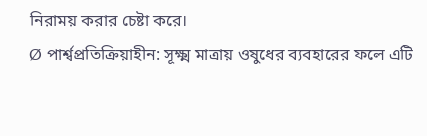নিরাময় করার চেষ্টা করে।
Ø পার্শ্বপ্রতিক্রিয়াহীন: সূক্ষ্ম মাত্রায় ওষুধের ব্যবহারের ফলে এটি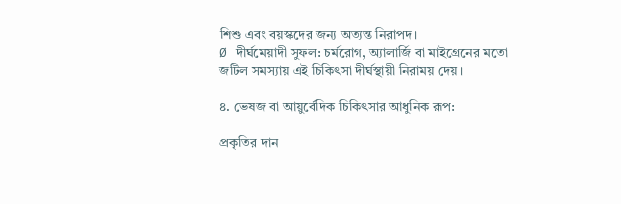শিশু এবং বয়স্কদের জন্য অত্যন্ত নিরাপদ।
Ø দীর্ঘমেয়াদী সুফল: চর্মরোগ, অ্যালার্জি বা মাইগ্রেনের মতো জটিল সমস্যায় এই চিকিৎসা দীর্ঘস্থায়ী নিরাময় দেয়।

৪. ভেষজ বা আয়ুর্বেদিক চিকিৎসার আধুনিক রূপ:

প্রকৃতির দান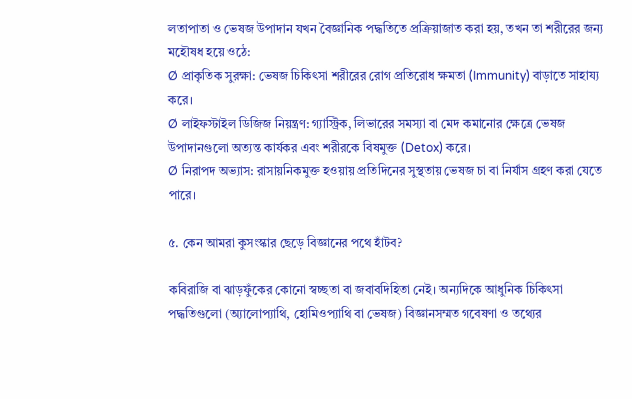লতাপাতা ও ভেষজ উপাদান যখন বৈজ্ঞানিক পদ্ধতিতে প্রক্রিয়াজাত করা হয়, তখন তা শরীরের জন্য মহৌষধ হয়ে ওঠে:
Ø প্রাকৃতিক সুরক্ষা: ভেষজ চিকিৎসা শরীরের রোগ প্রতিরোধ ক্ষমতা (Immunity) বাড়াতে সাহায্য করে।
Ø লাইফস্টাইল ডিজিজ নিয়ন্ত্রণ: গ্যাস্ট্রিক, লিভারের সমস্যা বা মেদ কমানোর ক্ষেত্রে ভেষজ উপাদানগুলো অত্যন্ত কার্যকর এবং শরীরকে বিষমুক্ত (Detox) করে।
Ø নিরাপদ অভ্যাস: রাসায়নিকমুক্ত হওয়ায় প্রতিদিনের সুস্থতায় ভেষজ চা বা নির্যাস গ্রহণ করা যেতে পারে।

৫. কেন আমরা কুসংস্কার ছেড়ে বিজ্ঞানের পথে হাঁটব?

কবিরাজি বা ঝাড়ফুঁকের কোনো স্বচ্ছতা বা জবাবদিহিতা নেই। অন্যদিকে আধুনিক চিকিৎসা পদ্ধতিগুলো (অ্যালোপ্যাথি, হোমিওপ্যাথি বা ভেষজ) বিজ্ঞানসম্মত গবেষণা ও তথ্যের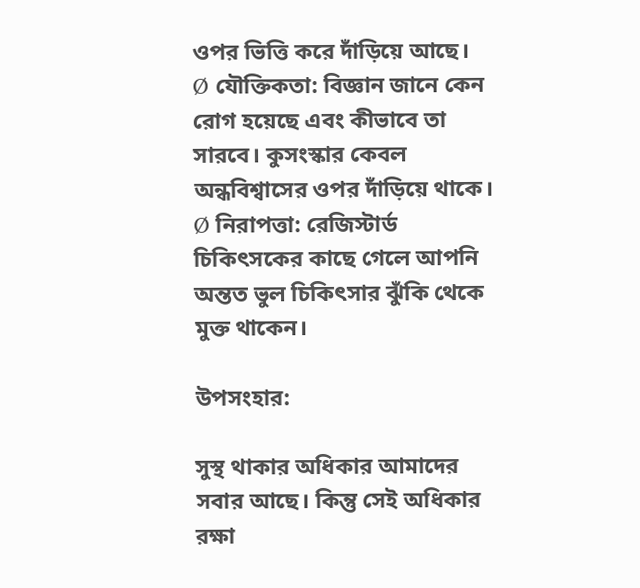ওপর ভিত্তি করে দাঁড়িয়ে আছে।
Ø যৌক্তিকতা: বিজ্ঞান জানে কেন রোগ হয়েছে এবং কীভাবে তা সারবে। কুসংস্কার কেবল অন্ধবিশ্বাসের ওপর দাঁড়িয়ে থাকে।
Ø নিরাপত্তা: রেজিস্টার্ড চিকিৎসকের কাছে গেলে আপনি অন্তত ভুল চিকিৎসার ঝুঁকি থেকে মুক্ত থাকেন।

উপসংহার:

সুস্থ থাকার অধিকার আমাদের সবার আছে। কিন্তু সেই অধিকার রক্ষা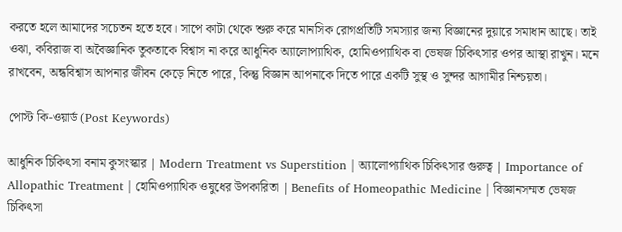করতে হলে আমাদের সচেতন হতে হবে। সাপে কাটা থেকে শুরু করে মানসিক রোগপ্রতিটি সমস্যার জন্য বিজ্ঞানের দুয়ারে সমাধান আছে। তাই ওঝা, কবিরাজ বা অবৈজ্ঞানিক তুকতাকে বিশ্বাস না করে আধুনিক অ্যালোপ্যাথিক, হোমিওপ্যাথিক বা ভেষজ চিকিৎসার ওপর আস্থা রাখুন। মনে রাখবেন, অন্ধবিশ্বাস আপনার জীবন কেড়ে নিতে পারে, কিন্তু বিজ্ঞান আপনাকে দিতে পারে একটি সুস্থ ও সুন্দর আগামীর নিশ্চয়তা।

পোস্ট কি-ওয়ার্ড (Post Keywords)

আধুনিক চিকিৎসা বনাম কুসংস্কার | Modern Treatment vs Superstition | অ্যালোপ্যাথিক চিকিৎসার গুরুত্ব | Importance of Allopathic Treatment | হোমিওপ্যাথিক ওষুধের উপকারিতা | Benefits of Homeopathic Medicine | বিজ্ঞানসম্মত ভেষজ চিকিৎসা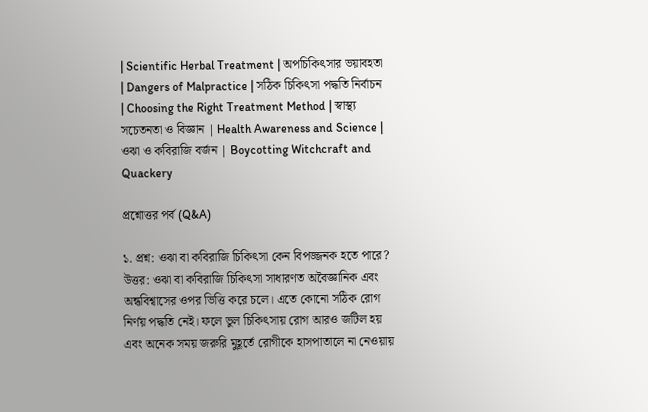| Scientific Herbal Treatment | অপচিকিৎসার ভয়াবহতা | Dangers of Malpractice | সঠিক চিকিৎসা পদ্ধতি নির্বাচন | Choosing the Right Treatment Method | স্বাস্থ্য সচেতনতা ও বিজ্ঞান | Health Awareness and Science | ওঝা ও কবিরাজি বর্জন | Boycotting Witchcraft and Quackery

প্রশ্নোত্তর পর্ব (Q&A)

১. প্রশ্ন: ওঝা বা কবিরাজি চিকিৎসা কেন বিপজ্জনক হতে পারে?
উত্তর: ওঝা বা কবিরাজি চিকিৎসা সাধারণত অবৈজ্ঞানিক এবং অন্ধবিশ্বাসের ওপর ভিত্তি করে চলে। এতে কোনো সঠিক রোগ নির্ণয় পদ্ধতি নেই। ফলে ভুল চিকিৎসায় রোগ আরও জটিল হয় এবং অনেক সময় জরুরি মুহূর্তে রোগীকে হাসপাতালে না নেওয়ায়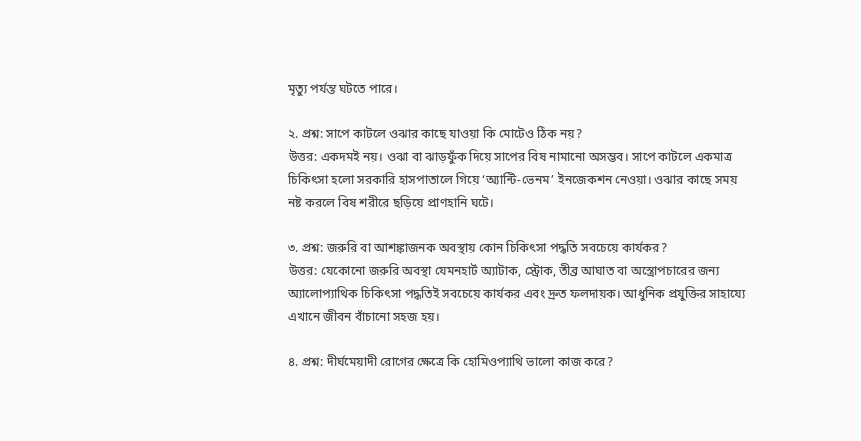মৃত্যু পর্যন্ত ঘটতে পারে।

২. প্রশ্ন: সাপে কাটলে ওঝার কাছে যাওয়া কি মোটেও ঠিক নয়?
উত্তর: একদমই নয়। ওঝা বা ঝাড়ফুঁক দিয়ে সাপের বিষ নামানো অসম্ভব। সাপে কাটলে একমাত্র চিকিৎসা হলো সরকারি হাসপাতালে গিয়ে ‘অ্যান্টি-ভেনম’ ইনজেকশন নেওয়া। ওঝার কাছে সময় নষ্ট করলে বিষ শরীরে ছড়িয়ে প্রাণহানি ঘটে।

৩. প্রশ্ন: জরুরি বা আশঙ্কাজনক অবস্থায় কোন চিকিৎসা পদ্ধতি সবচেয়ে কার্যকর?
উত্তর: যেকোনো জরুরি অবস্থা যেমনহার্ট অ্যাটাক, স্ট্রোক, তীব্র আঘাত বা অস্ত্রোপচারের জন্য অ্যালোপ্যাথিক চিকিৎসা পদ্ধতিই সবচেয়ে কার্যকর এবং দ্রুত ফলদায়ক। আধুনিক প্রযুক্তির সাহায্যে এখানে জীবন বাঁচানো সহজ হয়।

৪. প্রশ্ন: দীর্ঘমেয়াদী রোগের ক্ষেত্রে কি হোমিওপ্যাথি ভালো কাজ করে?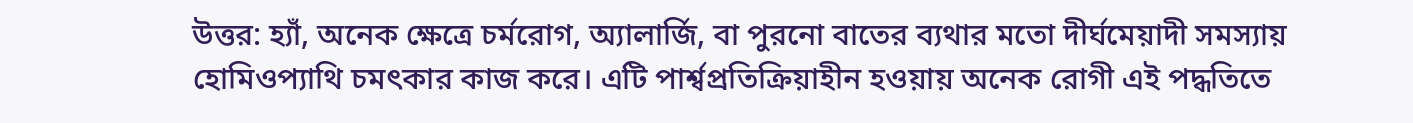উত্তর: হ্যাঁ, অনেক ক্ষেত্রে চর্মরোগ, অ্যালার্জি, বা পুরনো বাতের ব্যথার মতো দীর্ঘমেয়াদী সমস্যায় হোমিওপ্যাথি চমৎকার কাজ করে। এটি পার্শ্বপ্রতিক্রিয়াহীন হওয়ায় অনেক রোগী এই পদ্ধতিতে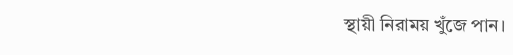স্থায়ী নিরাময় খুঁজে পান।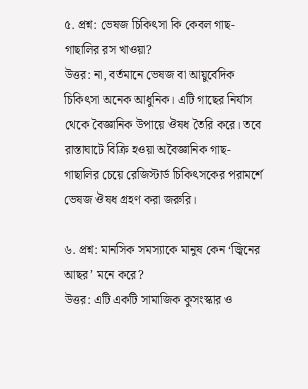৫. প্রশ্ন: ভেষজ চিকিৎসা কি কেবল গাছ-গাছালির রস খাওয়া?
উত্তর: না, বর্তমানে ভেষজ বা আয়ুর্বেদিক চিকিৎসা অনেক আধুনিক। এটি গাছের নির্যাস থেকে বৈজ্ঞানিক উপায়ে ঔষধ তৈরি করে। তবে রাস্তাঘাটে বিক্রি হওয়া অবৈজ্ঞানিক গাছ-গাছালির চেয়ে রেজিস্টার্ড চিকিৎসকের পরামর্শে ভেষজ ঔষধ গ্রহণ করা জরুরি।

৬. প্রশ্ন: মানসিক সমস্যাকে মানুষ কেন ‘জ্বিনের আছর’ মনে করে?
উত্তর: এটি একটি সামাজিক কুসংস্কার ও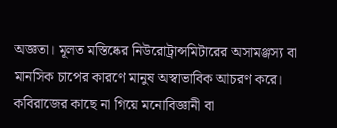অজ্ঞতা। মূলত মস্তিষ্কের নিউরোট্রান্সমিটারের অসামঞ্জস্য বা মানসিক চাপের কারণে মানুষ অস্বাভাবিক আচরণ করে। কবিরাজের কাছে না গিয়ে মনোবিজ্ঞানী বা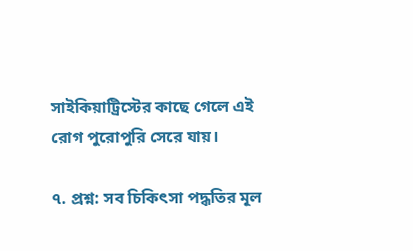সাইকিয়াট্রিস্টের কাছে গেলে এই রোগ পুরোপুরি সেরে যায়।

৭. প্রশ্ন: সব চিকিৎসা পদ্ধতির মূল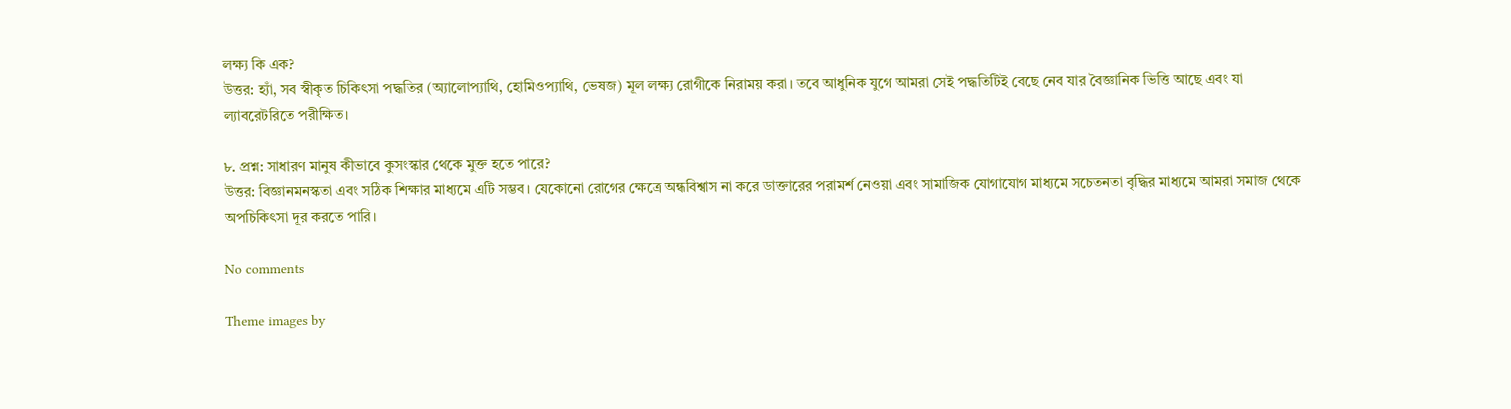লক্ষ্য কি এক?
উত্তর: হ্যাঁ, সব স্বীকৃত চিকিৎসা পদ্ধতির (অ্যালোপ্যাথি, হোমিওপ্যাথি, ভেষজ) মূল লক্ষ্য রোগীকে নিরাময় করা। তবে আধুনিক যুগে আমরা সেই পদ্ধতিটিই বেছে নেব যার বৈজ্ঞানিক ভিত্তি আছে এবং যা ল্যাবরেটরিতে পরীক্ষিত।

৮. প্রশ্ন: সাধারণ মানুষ কীভাবে কুসংস্কার থেকে মুক্ত হতে পারে?
উত্তর: বিজ্ঞানমনস্কতা এবং সঠিক শিক্ষার মাধ্যমে এটি সম্ভব। যেকোনো রোগের ক্ষেত্রে অন্ধবিশ্বাস না করে ডাক্তারের পরামর্শ নেওয়া এবং সামাজিক যোগাযোগ মাধ্যমে সচেতনতা বৃদ্ধির মাধ্যমে আমরা সমাজ থেকে অপচিকিৎসা দূর করতে পারি।

No comments

Theme images by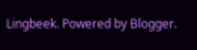Lingbeek. Powered by Blogger.